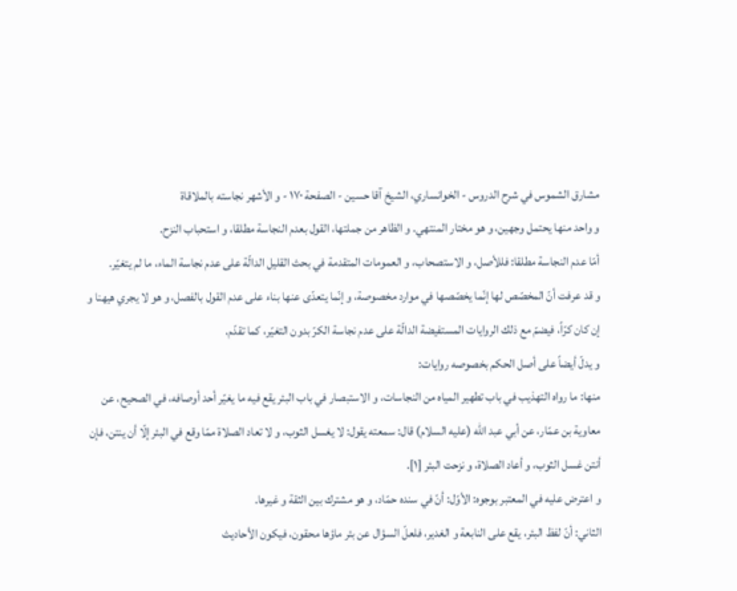مشارق الشموس في شرح الدروس - الخوانساري، الشيخ آقا حسين - الصفحة ١٧٠ - و الأشهر نجاسته بالملاقاة
و واحد منها يحتمل وجهين، و هو مختار المنتهي. و الظاهر من جملتها، القول بعدم النجاسة مطلقا، و استحباب النزح.
أمّا عدم النجاسة مطلقا: فللأصل، و الاستصحاب، و العمومات المتقدمة في بحث القليل الدالّة على عدم نجاسة الماء، ما لم يتغيّر.
و قد عرفت أنّ المخصّص لها إنّما يخصّصها في موارد مخصوصة، و إنّما يتعدّى عنها بناء على عدم القول بالفصل، و هو لا يجري هيهنا و إن كان كرّاً، فيضمّ مع ذلك الروايات المستفيضة الدالّة على عدم نجاسة الكرّ بدون التغيّر، كما تقدّم.
و يدلّ أيضاً على أصل الحكم بخصوصه روايات:
منها: ما رواه التهذيب في باب تطهير المياه من النجاسات، و الاستبصار في باب البئر يقع فيه ما يغيّر أحد أوصافه، في الصحيح، عن معاوية بن عمّار، عن أبي عبد اللّٰه (عليه السلام) قال: سمعته يقول: لا يغسل الثوب، و لا تعاد الصلاة ممّا وقع في البئر إلّا أن ينتن، فإن أنتن غسل الثوب، و أعاد الصلاة، و نزحت البئر [١].
و اعترض عليه في المعتبر بوجوه: الأوّل: أنّ في سنده حمّاد، و هو مشترك بين الثقة و غيرها.
الثاني: أنّ لفظ البئر، يقع على النابعة و الغدير، فلعلّ السؤال عن بئر ماؤها محقون، فيكون الأحاديث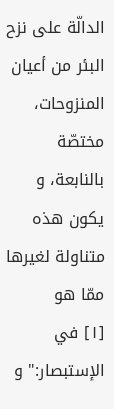الدالّة على نزح البئر من أعيان المنزوحات، مختصّة بالنابعة، و يكون هذه متناولة لغيرها ممّا هو
[١] في الإستبصار:" و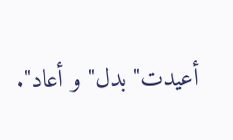أعيدت" بدل" و أعاد".